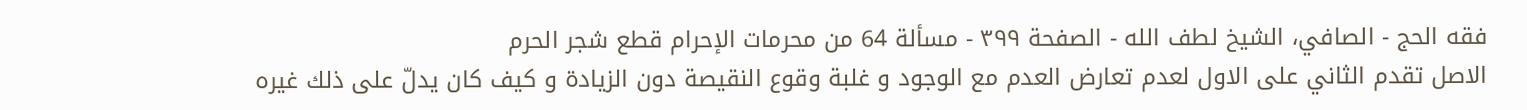فقه الحج - الصافي، الشيخ لطف الله - الصفحة ٣٩٩ - مسألة 64 من محرمات الإحرام قطع شجر الحرم
الاصل تقدم الثاني على الاول لعدم تعارض العدم مع الوجود و غلبة وقوع النقيصة دون الزيادة و كيف كان يدلّ على ذلك غيره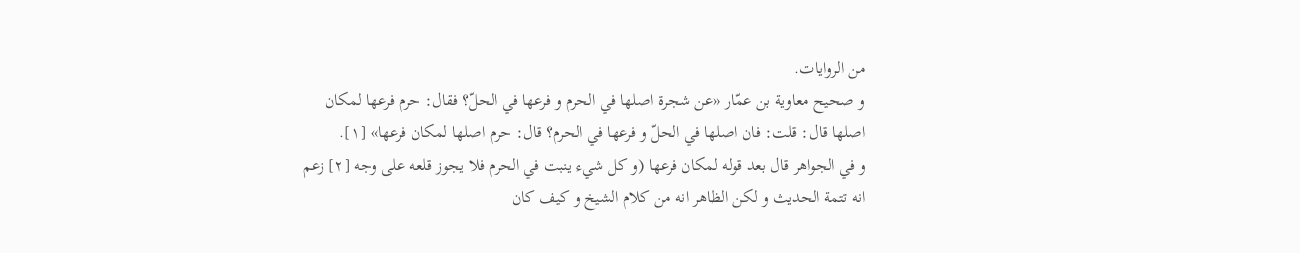من الروايات.
و صحيح معاوية بن عمّار «عن شجرة اصلها في الحرم و فرعها في الحلّ؟ فقال: حرم فرعها لمكان اصلها قال: قلت: فان اصلها في الحلّ و فرعها في الحرم؟ قال: حرم اصلها لمكان فرعها» [١].
و في الجواهر قال بعد قوله لمكان فرعها (و كل شيء ينبت في الحرم فلا يجوز قلعه على وجه [٢] زعم انه تتمة الحديث و لكن الظاهر انه من كلام الشيخ و كيف كان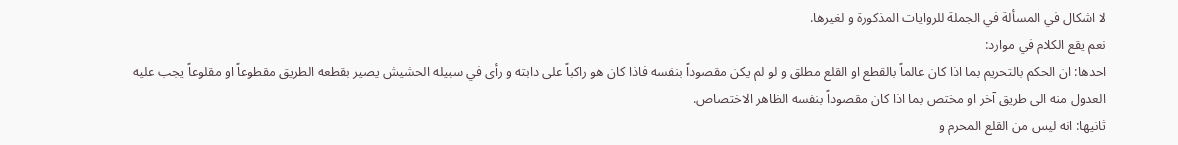لا اشكال في المسألة في الجملة للروايات المذكورة و لغيرها.
نعم يقع الكلام في موارد:
احدها: ان الحكم بالتحريم بما اذا كان عالماً بالقطع او القلع مطلق و لو لم يكن مقصوداً بنفسه فاذا كان هو راكباً على دابته و رأى في سبيله الحشيش يصير بقطعه الطريق مقطوعاً او مقلوعاً يجب عليه العدول منه الى طريق آخر او مختص بما اذا كان مقصوداً بنفسه الظاهر الاختصاص.
ثانيها: انه ليس من القلع المحرم و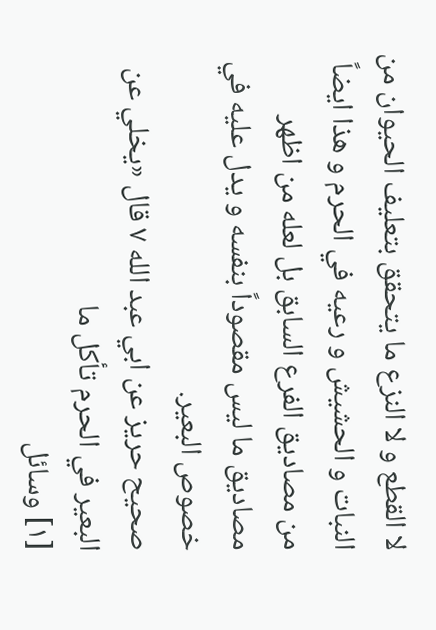لا القطع و لا النزع ما يتحقق بتعليف الحيوان من النبات و الحشيش و رعيه في الحرم و هذا ايضاً من مصاديق الفرع السابق بل لعله من اظهر مصاديق ما ليس مقصوداً بنفسه و يدل عليه في خصوص البعير.
صحيح حريز عن ابي عبد الله ٧ قال «يخلي عن البعير في الحرم تأكل ما
[١] وسائل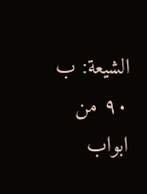الشيعة: ب ٩٠ من ابواب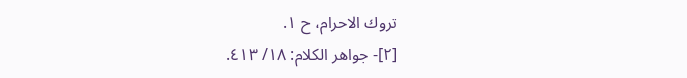تروك الاحرام، ح ١.
[٢]- جواهر الكلام: ١٨/ ٤١٣.